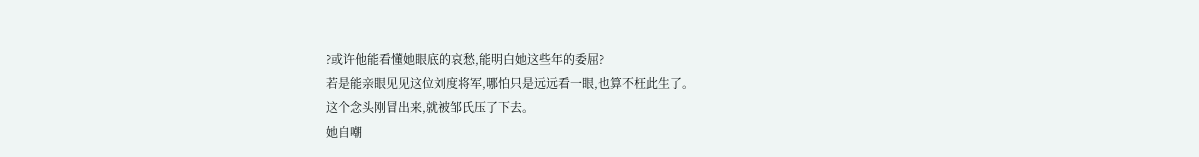?或许他能看懂她眼底的哀愁,能明白她这些年的委屈?
若是能亲眼见见这位刘度将军,哪怕只是远远看一眼,也算不枉此生了。
这个念头刚冒出来,就被邹氏压了下去。
她自嘲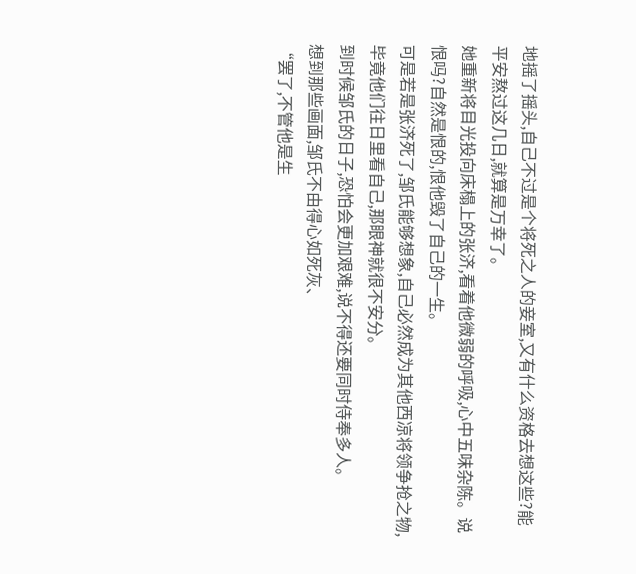地摇了摇头,自己不过是个将死之人的妾室,又有什么资格去想这些?能平安熬过这几日,就算是万幸了。
她重新将目光投向床榻上的张济,看着他微弱的呼吸,心中五味杂陈。说恨吗?自然是恨的,恨他毁了自己的一生。
可是若是张济死了,邹氏能够想象,自己必然成为其他西凉将领争抢之物,毕竟他们往日里看自己,那眼神就很不安分。
到时候邹氏的日子,恐怕会更加艰难,说不得还要同时侍奉多人。
想到那些画面,邹氏不由得心如死灰、
“罢了,不管他是生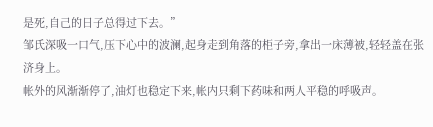是死,自己的日子总得过下去。”
邹氏深吸一口气,压下心中的波澜,起身走到角落的柜子旁,拿出一床薄被,轻轻盖在张济身上。
帐外的风渐渐停了,油灯也稳定下来,帐内只剩下药味和两人平稳的呼吸声。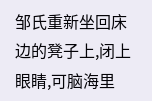邹氏重新坐回床边的凳子上,闭上眼睛,可脑海里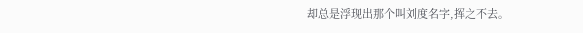却总是浮现出那个叫刘度名字,挥之不去。